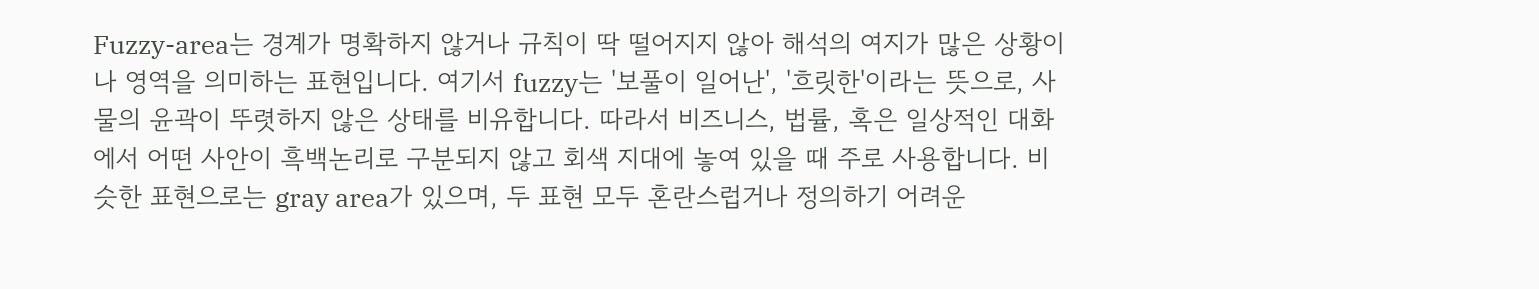Fuzzy-area는 경계가 명확하지 않거나 규칙이 딱 떨어지지 않아 해석의 여지가 많은 상황이나 영역을 의미하는 표현입니다. 여기서 fuzzy는 '보풀이 일어난', '흐릿한'이라는 뜻으로, 사물의 윤곽이 뚜렷하지 않은 상태를 비유합니다. 따라서 비즈니스, 법률, 혹은 일상적인 대화에서 어떤 사안이 흑백논리로 구분되지 않고 회색 지대에 놓여 있을 때 주로 사용합니다. 비슷한 표현으로는 gray area가 있으며, 두 표현 모두 혼란스럽거나 정의하기 어려운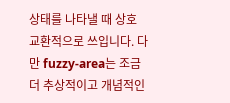상태를 나타낼 때 상호 교환적으로 쓰입니다. 다만 fuzzy-area는 조금 더 추상적이고 개념적인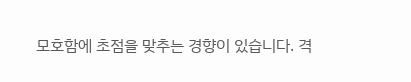모호함에 초점을 맞추는 경향이 있습니다. 격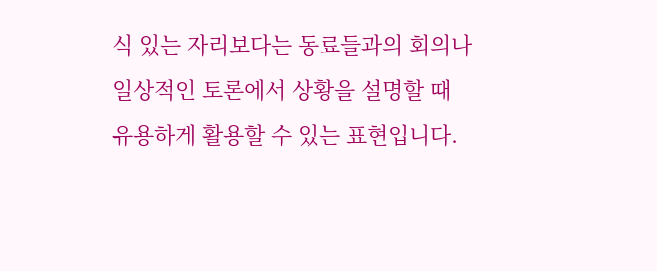식 있는 자리보다는 동료들과의 회의나 일상적인 토론에서 상황을 설명할 때 유용하게 활용할 수 있는 표현입니다.